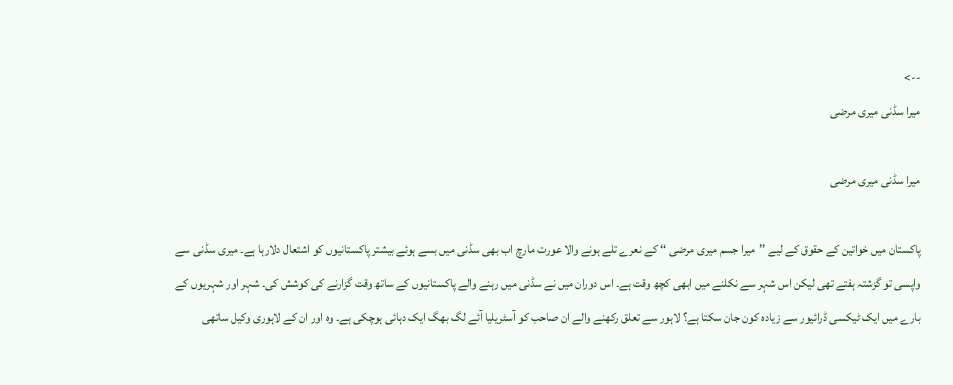-->
میرا سڈنی میری مرضی

میرا سڈنی میری مرضی

پاکستان میں خواتین کے حقوق کے لیے ’’میرا جسم میری مرضی ‘‘ کے نعرے تلے ہونے والا عورت مارچ اب بھی سڈنی میں بسے ہوئے بیشتر پاکستانیوں کو اشتعال دلارہا ہے۔ میری سڈنی سے واپسی تو گزشتہ ہفتے تھی لیکن اس شہر سے نکلنے میں ابھی کچھ وقت ہے۔ اس دوران میں نے سڈنی میں رہنے والے پاکستانیوں کے ساتھ وقت گزارنے کی کوشش کی۔ شہر اور شہریوں کے بارے میں ایک ٹیکسی ڈرائیور سے زیادہ کون جان سکتا ہے؟ لاہور سے تعلق رکھنے والے ان صاحب کو آسٹریلیا آئے لگ بھگ ایک دہائی ہوچکی ہے۔ وہ اور ان کے لاہوری وکیل ساتھی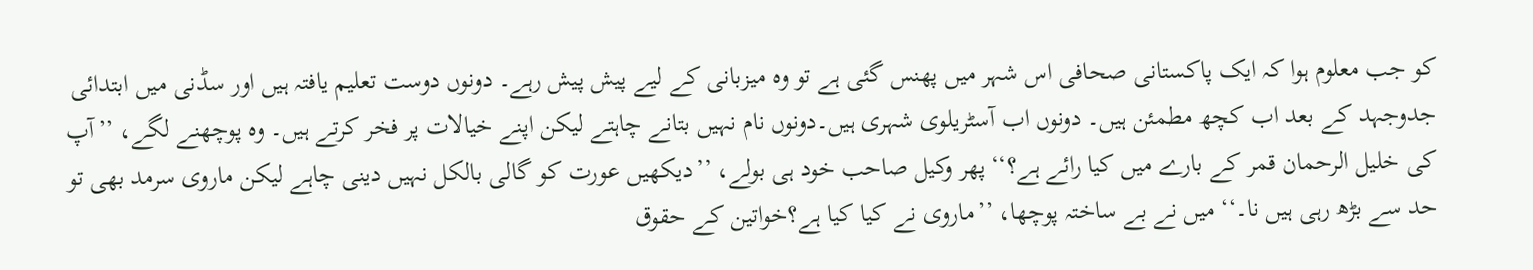کو جب معلوم ہوا کہ ایک پاکستانی صحافی اس شہر میں پھنس گئی ہے تو وہ میزبانی کے لیے پیش پیش رہے۔ دونوں دوست تعلیم یافتہ ہیں اور سڈنی میں ابتدائی جدوجہد کے بعد اب کچھ مطمئن ہیں۔ دونوں اب آسٹریلوی شہری ہیں۔دونوں نام نہیں بتانے چاہتے لیکن اپنے خیالات پر فخر کرتے ہیں۔ وہ پوچھنے لگے، ’’آپ کی خلیل الرحمان قمر کے بارے میں کیا رائے ہے؟‘‘ پھر وکیل صاحب خود ہی بولے، ’’دیکھیں عورت کو گالی بالکل نہیں دینی چاہے لیکن ماروی سرمد بھی تو حد سے بڑھ رہی ہیں نا۔‘‘ میں نے بے ساختہ پوچھا، ’’ماروی نے کیا کیا ہے؟خواتین کے حقوق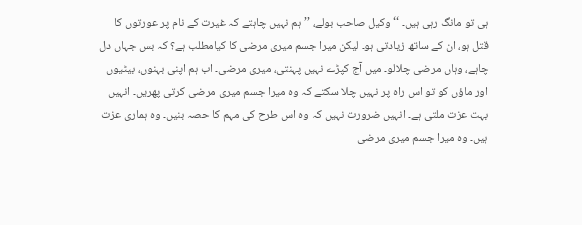ہی تو مانگ رہی ہیں۔ ‘‘ وکیل صاحب بولے، ’’ہم نہیں چاہتے کہ غیرت کے نام پر عورتوں کا قتل ہو، ان کے ساتھ زیادتی ہو۔ لیکن میرا جسم میری مرضی کا کیامطلب ہے؟ کہ بس جہاں دل چاہے، وہاں مرضی چلالو۔ میں آج کپڑے نہیں پہنتی، میری مرضی۔ اب ہم اپنی بہنوں، بیٹیوں اور ماؤں کو تو اس راہ پر نہیں چلا سکتے کہ وہ میرا جسم میری مرضی کرتی پھریں۔ انہیں بہت عزت ملتی ہے۔ انہیں ضرورت نہیں کہ وہ اس طرح کی مہم کا حصہ بنیں۔ وہ ہماری عزت ہیں۔ وہ میرا جسم میری مرضی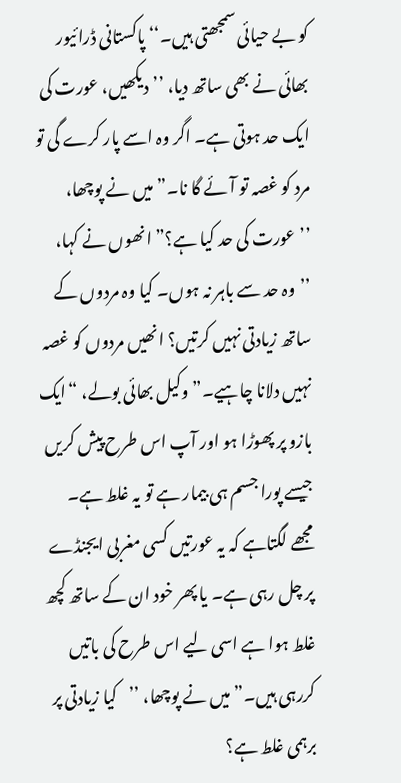کو بے حیائی سمجھتی ہیں۔‘‘ پاکستانی ڈرائیور بھائی نے بھی ساتھ دیا، ’’دیکھیں، عورت کی ایک حد ہوتی ہے۔ اگر وہ اسے پار کرے گی تو مرد کو غصہ تو آئے گا نا۔” میں نے پوچھا، ’’عورت کی حد کیا ہے؟” انھوں نے کہا، ’’وہ حد سے باہر نہ ہوں۔ کیا وہ مردوں کے ساتھ زیادتی نہیں کرتیں؟ انھیں مردوں کو غصہ نہیں دلانا چاہیے۔” وکیل بھائی بولے، “ایک بازو پر پھوڑا ہو اور آپ اس طرح پیش کریں جیسے پورا جسم ہی بیمار ہے تو یہ غلط ہے۔ مجھے لگتاہے کہ یہ عورتیں کسی مغربی ایجنڈے پر چل رہی ہے۔ یا پھر خود ان کے ساتھ کچھ غلط ہوا ہے اسی لیے اس طرح کی باتیں کررہی ہیں۔” میں نے پوچھا، ’’کیا زیادتی پر برہمی غلط ہے؟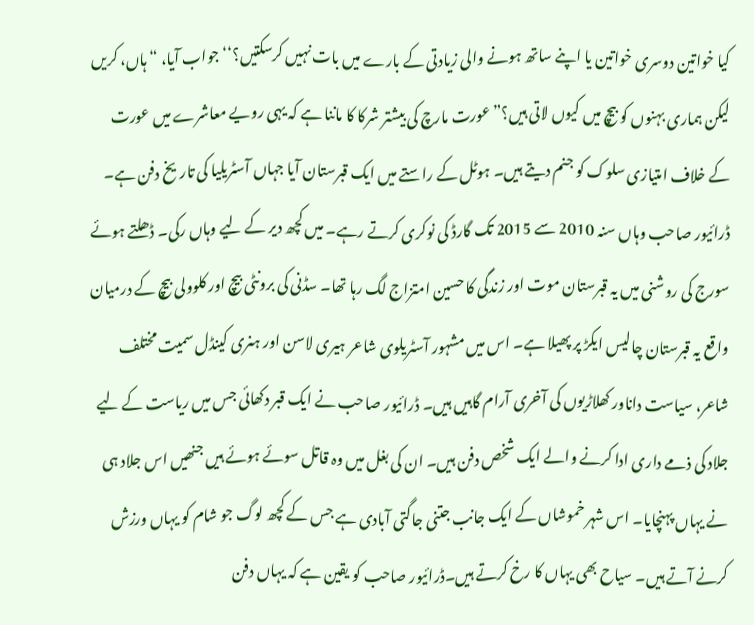کیا خواتین دوسری خواتین یا اپنے ساتھ ہونے والی زیادتی کے بارے میں بات نہیں کرسکتیں؟‘‘ جواب آیا، “ ہاں، کریں لیکن ہماری بہنوں کو بیچ میں کیوں لاتی ہیں؟” عورت مارچ کی بیشتر شرکا کا ماننا ہے کہ یہی رویے معاشرے میں عورت کے خلاف امتیازی سلوک کو جنم دیتے ہیں۔ ہوٹل کے راستے میں ایک قبرستان آیا جہاں آسٹریلیا کی تاریخ دفن ہے۔ ڈرائیور صاحب وہاں سنہ 2010 سے 2015 تک گارڈ کی نوکری کرتے رہے۔ میں کچھ دیر کے لیے وہاں رکی۔ ڈھلتے ہوئے سورج کی روشنی میں یہ قبرستان موت اور زندگی کا حسین امتزاج لگ رہا تھا۔ سڈنی کی برونٹی بیچ اور کلوولی بیچ کے درمیان واقع یہ قبرستان چالیس ایکڑ پر پھیلا ہے۔ اس میں مشہور آسٹریلوی شاعر ہیری لاسن اور ہنری کینڈل سمیت مختلف شاعر، سیاست داناور کھلاڑیوں کی آخری آرام گاہیں ہیں۔ ڈرائیور صاحب نے ایک قبر دکھائی جس میں ریاست کے لیے جلاد کی ذمے داری ادا کرنے والے ایک شخص دفن ہیں۔ ان کی بغل میں وہ قاتل سوئے ہوئے ہیں جنھیں اس جلاد ہی نے یہاں پہنچایا۔ اس شہر خموشاں کے ایک جانب جتنی جاگتی آبادی ہے جس کے کچھ لوگ جو شام کو یہاں ورزش کرنے آتے ہیں۔ سیاح بھی یہاں کا رخ کرتے ہیں۔ڈرائیور صاحب کو یقین ہے کہ یہاں دفن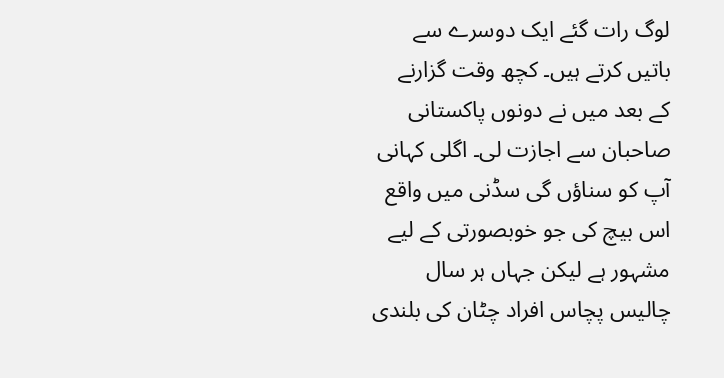لوگ رات گئے ایک دوسرے سے باتیں کرتے ہیں۔ کچھ وقت گزارنے کے بعد میں نے دونوں پاکستانی صاحبان سے اجازت لی۔ اگلی کہانی آپ کو سناؤں گی سڈنی میں واقع اس بیچ کی جو خوبصورتی کے لیے مشہور ہے لیکن جہاں ہر سال چالیس پچاس افراد چٹان کی بلندی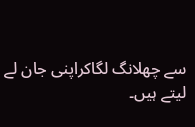سے چھلانگ لگاکراپنی جان لے لیتے ہیں۔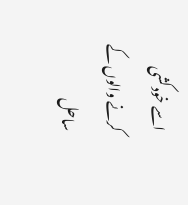اسے خودکشی کرنے والوں کے ساحل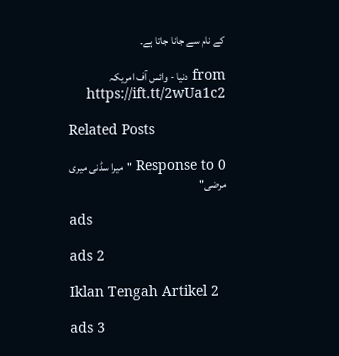کے نام سے جانا جاتا ہے۔

from دنیا - وائس آف امریکہ https://ift.tt/2wUa1c2

Related Posts

0 Response to "میرا سڈنی میری مرضی"

ads

ads 2

Iklan Tengah Artikel 2

ads 3